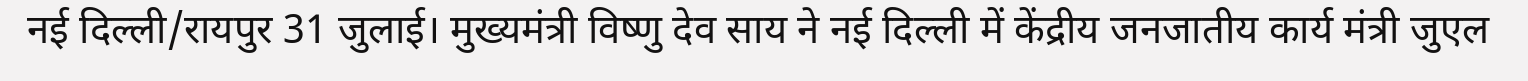नई दिल्ली/रायपुर 31 जुलाई। मुख्यमंत्री विष्णु देव साय ने नई दिल्ली में केंद्रीय जनजातीय कार्य मंत्री जुएल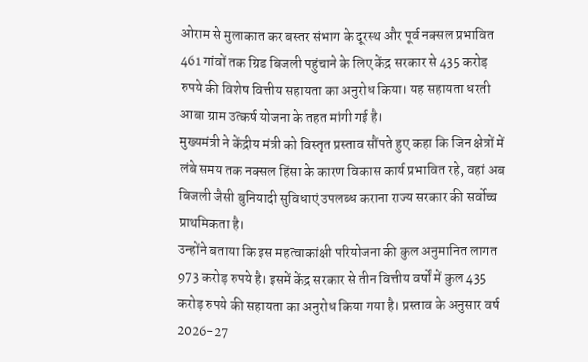ओराम से मुलाकात कर बस्तर संभाग के दूरस्थ और पूर्व नक्सल प्रभावित 461 गांवों तक ग्रिड बिजली पहुंचाने के लिए केंद्र सरकार से 435 करोड़ रुपये की विशेष वित्तीय सहायता का अनुरोध किया। यह सहायता धरती आबा ग्राम उत्कर्ष योजना के तहत मांगी गई है।
मुख्यमंत्री ने केंद्रीय मंत्री को विस्तृत प्रस्ताव सौंपते हुए कहा कि जिन क्षेत्रों में लंबे समय तक नक्सल हिंसा के कारण विकास कार्य प्रभावित रहे, वहां अब बिजली जैसी बुनियादी सुविधाएं उपलब्ध कराना राज्य सरकार की सर्वोच्च प्राथमिकता है।
उन्होंने बताया कि इस महत्वाकांक्षी परियोजना की कुल अनुमानित लागत 973 करोड़ रुपये है। इसमें केंद्र सरकार से तीन वित्तीय वर्षों में कुल 435 करोड़ रुपये की सहायता का अनुरोध किया गया है। प्रस्ताव के अनुसार वर्ष 2026-27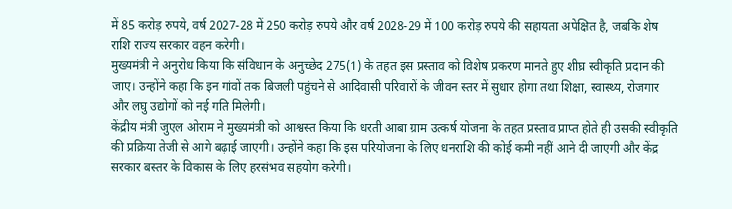में 85 करोड़ रुपये, वर्ष 2027-28 में 250 करोड़ रुपये और वर्ष 2028-29 में 100 करोड़ रुपये की सहायता अपेक्षित है, जबकि शेष राशि राज्य सरकार वहन करेगी।
मुख्यमंत्री ने अनुरोध किया कि संविधान के अनुच्छेद 275(1) के तहत इस प्रस्ताव को विशेष प्रकरण मानते हुए शीघ्र स्वीकृति प्रदान की जाए। उन्होंने कहा कि इन गांवों तक बिजली पहुंचने से आदिवासी परिवारों के जीवन स्तर में सुधार होगा तथा शिक्षा, स्वास्थ्य, रोजगार और लघु उद्योगों को नई गति मिलेगी।
केंद्रीय मंत्री जुएल ओराम ने मुख्यमंत्री को आश्वस्त किया कि धरती आबा ग्राम उत्कर्ष योजना के तहत प्रस्ताव प्राप्त होते ही उसकी स्वीकृति की प्रक्रिया तेजी से आगे बढ़ाई जाएगी। उन्होंने कहा कि इस परियोजना के लिए धनराशि की कोई कमी नहीं आने दी जाएगी और केंद्र सरकार बस्तर के विकास के लिए हरसंभव सहयोग करेगी।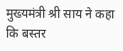मुख्यमंत्री श्री साय ने कहा कि बस्तर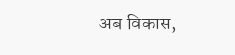अब विकास,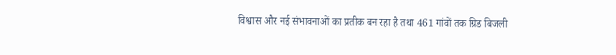विश्वास और नई संभावनाओं का प्रतीक बन रहा है तथा 461 गांवों तक ग्रिड बिजली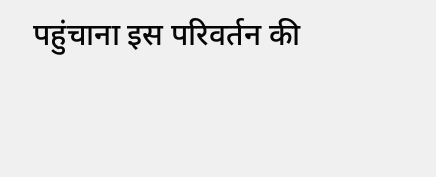पहुंचाना इस परिवर्तन की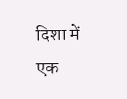दिशा में एक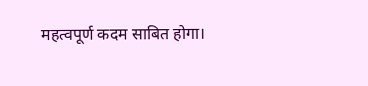महत्वपूर्ण कदम साबित होगा।